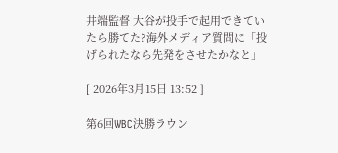井端監督 大谷が投手で起用できていたら勝てた?海外メディア質問に「投げられたなら先発をさせたかなと」

[ 2026年3月15日 13:52 ]

第6回WBC決勝ラウン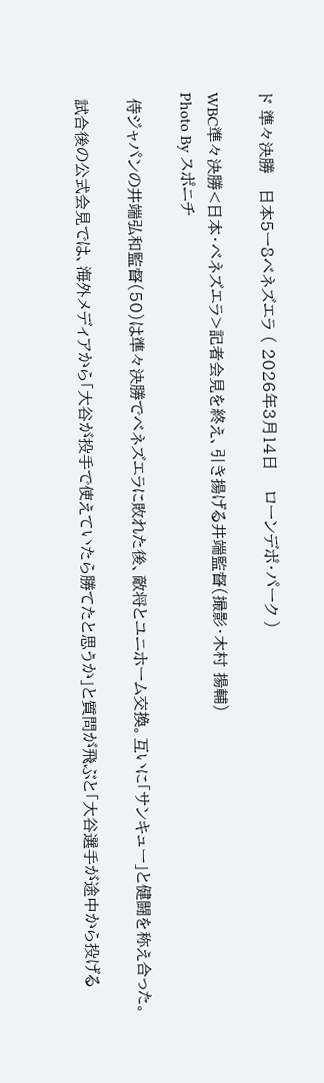ド 準々決勝   日本5ー8ベネズエラ ( 2026年3月14日    ローンデポ・パーク )

WBC準々決勝<日本・ベネズエラ>記者会見を終え、引き揚げる井端監督(撮影・木村 揚輔)
Photo By スポニチ

 侍ジャパンの井端弘和監督(50)は準々決勝でベネズエラに敗れた後、敵将とユニホーム交換。互いに「サンキュー」と健闘を称え合った。

 試合後の公式会見では、海外メディアから「大谷が投手で使えていたら勝てたと思うか」と質問が飛ぶと「大谷選手が途中から投げる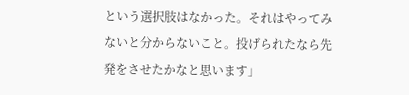という選択肢はなかった。それはやってみないと分からないこと。投げられたなら先発をさせたかなと思います」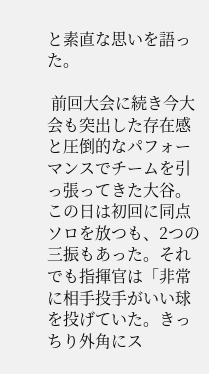と素直な思いを語った。

 前回大会に続き今大会も突出した存在感と圧倒的なパフォーマンスでチームを引っ張ってきた大谷。この日は初回に同点ソロを放つも、2つの三振もあった。それでも指揮官は「非常に相手投手がいい球を投げていた。きっちり外角にス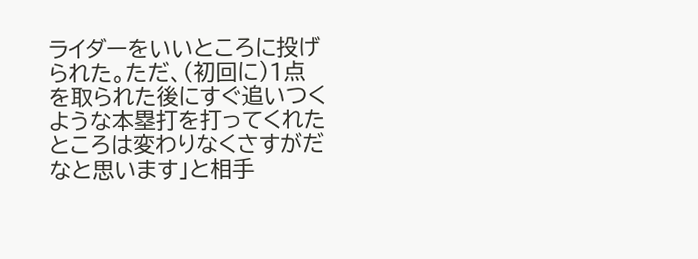ライダーをいいところに投げられた。ただ、(初回に)1点を取られた後にすぐ追いつくような本塁打を打ってくれたところは変わりなくさすがだなと思います」と相手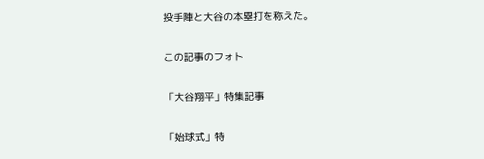投手陣と大谷の本塁打を称えた。

この記事のフォト

「大谷翔平」特集記事

「始球式」特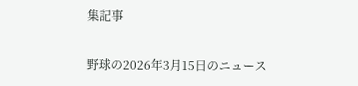集記事

野球の2026年3月15日のニュース